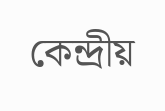কেন্দ্রীয়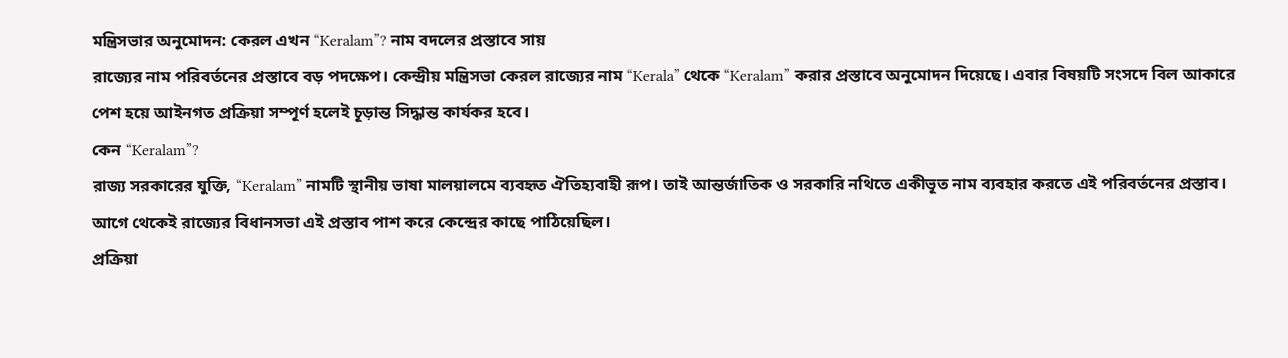মন্ত্রিসভার অনুমোদন: কেরল এখন “Keralam”? নাম বদলের প্রস্তাবে সায়
রাজ্যের নাম পরিবর্তনের প্রস্তাবে বড় পদক্ষেপ। কেন্দ্রীয় মন্ত্রিসভা কেরল রাজ্যের নাম “Kerala” থেকে “Keralam” করার প্রস্তাবে অনুমোদন দিয়েছে। এবার বিষয়টি সংসদে বিল আকারে পেশ হয়ে আইনগত প্রক্রিয়া সম্পূর্ণ হলেই চূড়ান্ত সিদ্ধান্ত কার্যকর হবে।
কেন “Keralam”?
রাজ্য সরকারের যুক্তি, “Keralam” নামটি স্থানীয় ভাষা মালয়ালমে ব্যবহৃত ঐতিহ্যবাহী রূপ। তাই আন্তর্জাতিক ও সরকারি নথিতে একীভূত নাম ব্যবহার করতে এই পরিবর্তনের প্রস্তাব। আগে থেকেই রাজ্যের বিধানসভা এই প্রস্তাব পাশ করে কেন্দ্রের কাছে পাঠিয়েছিল।
প্রক্রিয়া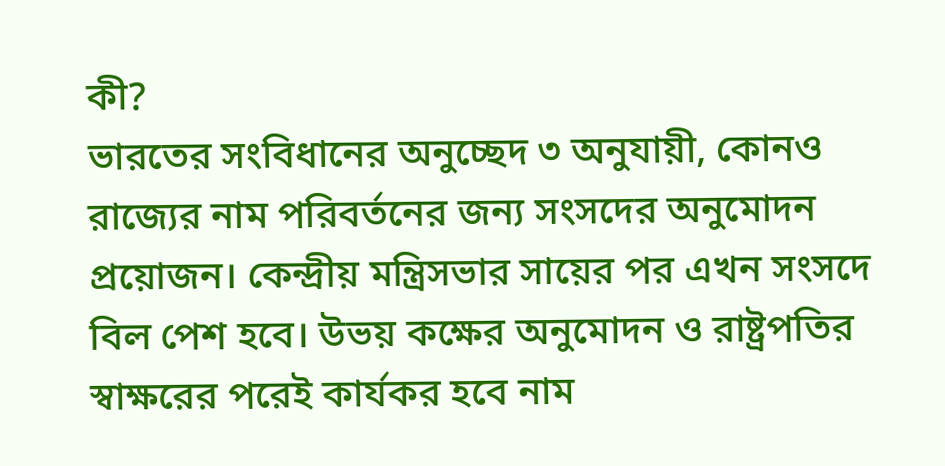কী?
ভারতের সংবিধানের অনুচ্ছেদ ৩ অনুযায়ী, কোনও রাজ্যের নাম পরিবর্তনের জন্য সংসদের অনুমোদন প্রয়োজন। কেন্দ্রীয় মন্ত্রিসভার সায়ের পর এখন সংসদে বিল পেশ হবে। উভয় কক্ষের অনুমোদন ও রাষ্ট্রপতির স্বাক্ষরের পরেই কার্যকর হবে নাম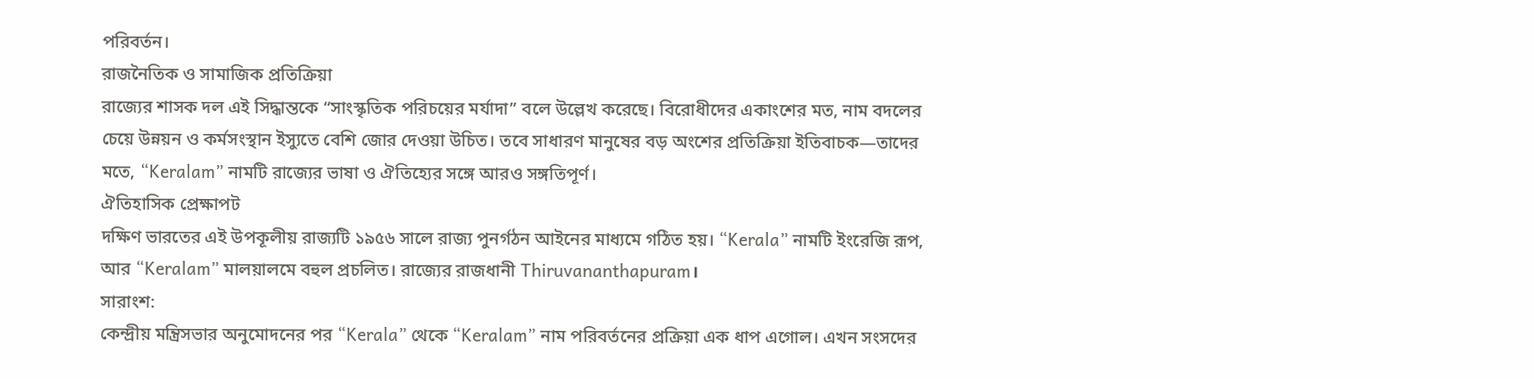পরিবর্তন।
রাজনৈতিক ও সামাজিক প্রতিক্রিয়া
রাজ্যের শাসক দল এই সিদ্ধান্তকে “সাংস্কৃতিক পরিচয়ের মর্যাদা” বলে উল্লেখ করেছে। বিরোধীদের একাংশের মত, নাম বদলের চেয়ে উন্নয়ন ও কর্মসংস্থান ইস্যুতে বেশি জোর দেওয়া উচিত। তবে সাধারণ মানুষের বড় অংশের প্রতিক্রিয়া ইতিবাচক—তাদের মতে, “Keralam” নামটি রাজ্যের ভাষা ও ঐতিহ্যের সঙ্গে আরও সঙ্গতিপূর্ণ।
ঐতিহাসিক প্রেক্ষাপট
দক্ষিণ ভারতের এই উপকূলীয় রাজ্যটি ১৯৫৬ সালে রাজ্য পুনর্গঠন আইনের মাধ্যমে গঠিত হয়। “Kerala” নামটি ইংরেজি রূপ, আর “Keralam” মালয়ালমে বহুল প্রচলিত। রাজ্যের রাজধানী Thiruvananthapuram।
সারাংশ:
কেন্দ্রীয় মন্ত্রিসভার অনুমোদনের পর “Kerala” থেকে “Keralam” নাম পরিবর্তনের প্রক্রিয়া এক ধাপ এগোল। এখন সংসদের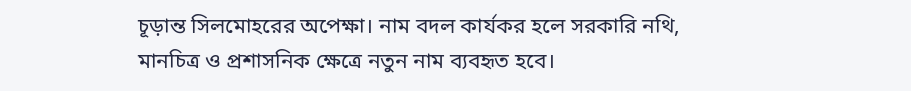চূড়ান্ত সিলমোহরের অপেক্ষা। নাম বদল কার্যকর হলে সরকারি নথি, মানচিত্র ও প্রশাসনিক ক্ষেত্রে নতুন নাম ব্যবহৃত হবে।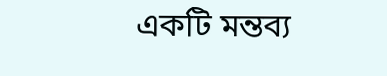একটি মন্তব্য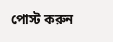পোস্ট করুন